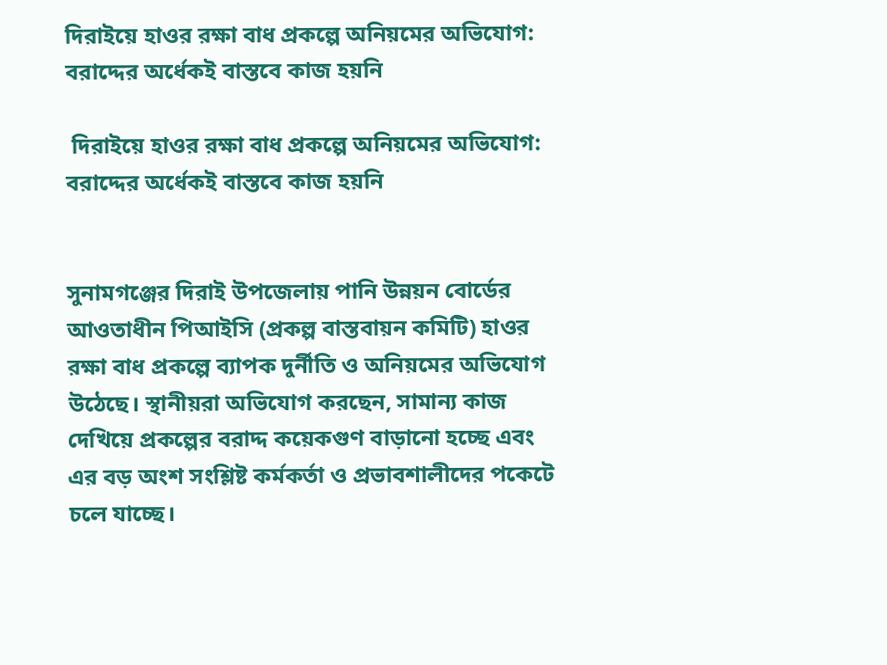দিরাইয়ে হাওর রক্ষা বাধ প্রকল্পে অনিয়মের অভিযোগ: বরাদ্দের অর্ধেকই বাস্তবে কাজ হয়নি

 দিরাইয়ে হাওর রক্ষা বাধ প্রকল্পে অনিয়মের অভিযোগ: বরাদ্দের অর্ধেকই বাস্তবে কাজ হয়নি


সুনামগঞ্জের দিরাই উপজেলায় পানি উন্নয়ন বোর্ডের আওতাধীন পিআইসি (প্রকল্প বাস্তবায়ন কমিটি) হাওর রক্ষা বাধ প্রকল্পে ব্যাপক দুর্নীতি ও অনিয়মের অভিযোগ উঠেছে। স্থানীয়রা অভিযোগ করছেন, সামান্য কাজ দেখিয়ে প্রকল্পের বরাদ্দ কয়েকগুণ বাড়ানো হচ্ছে এবং এর বড় অংশ সংশ্লিষ্ট কর্মকর্তা ও প্রভাবশালীদের পকেটে চলে যাচ্ছে।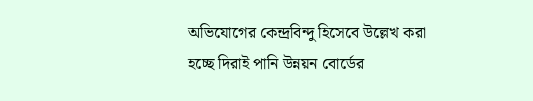অভিযোগের কেন্দ্রবিন্দু হিসেবে উল্লেখ করা হচ্ছে দিরাই পানি উন্নয়ন বোর্ডের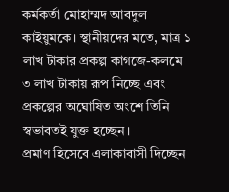কর্মকর্তা মোহাম্মদ আবদুল কাইয়ুমকে। স্থানীয়দের মতে, মাত্র ১ লাখ টাকার প্রকল্প কাগজে-কলমে ৩ লাখ টাকায় রূপ নিচ্ছে এবং প্রকল্পের অঘোষিত অংশে তিনি স্বভাবতই যুক্ত হচ্ছেন।
প্রমাণ হিসেবে এলাকাবাসী দিচ্ছেন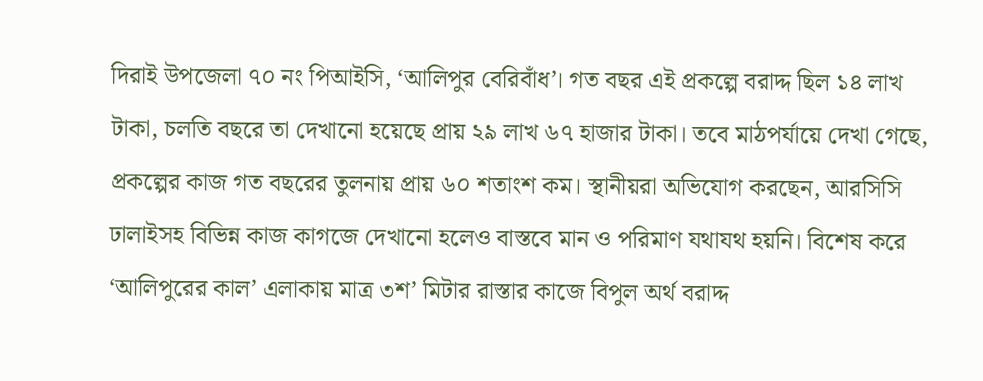দিরাই উপজেলা ৭০ নং পিআইসি, ‘আলিপুর বেরিবাঁধ’। গত বছর এই প্রকল্পে বরাদ্দ ছিল ১৪ লাখ টাকা, চলতি বছরে তা দেখানো হয়েছে প্রায় ২৯ লাখ ৬৭ হাজার টাকা। তবে মাঠপর্যায়ে দেখা গেছে, প্রকল্পের কাজ গত বছরের তুলনায় প্রায় ৬০ শতাংশ কম। স্থানীয়রা অভিযোগ করছেন, আরসিসি ঢালাইসহ বিভিন্ন কাজ কাগজে দেখানো হলেও বাস্তবে মান ও পরিমাণ যথাযথ হয়নি। বিশেষ করে ‘আলিপুরের কাল’ এলাকায় মাত্র ৩শ’ মিটার রাস্তার কাজে বিপুল অর্থ বরাদ্দ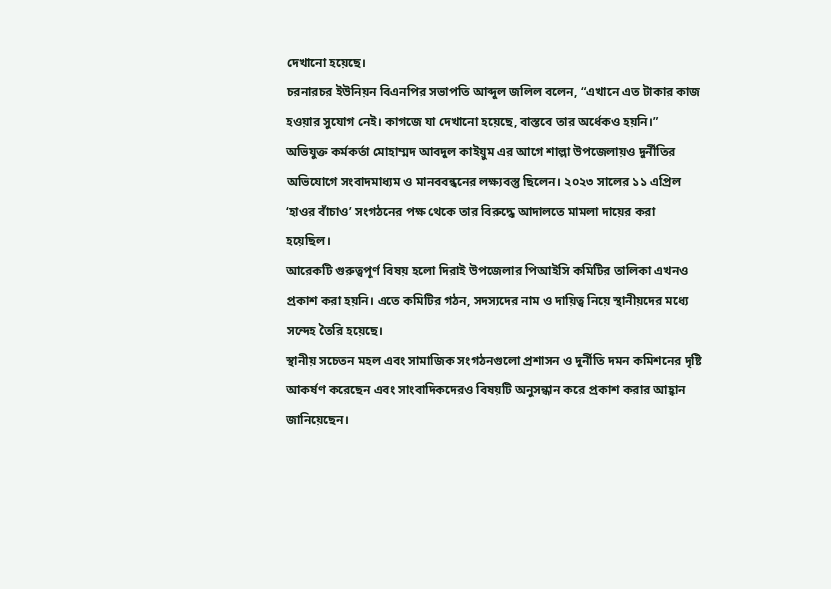দেখানো হয়েছে।
চরনারচর ইউনিয়ন বিএনপির সভাপতি আব্দুল জলিল বলেন, “এখানে এত টাকার কাজ হওয়ার সুযোগ নেই। কাগজে যা দেখানো হয়েছে, বাস্তবে তার অর্ধেকও হয়নি।”
অভিযুক্ত কর্মকর্তা মোহাম্মদ আবদুল কাইয়ুম এর আগে শাল্লা উপজেলায়ও দুর্নীতির অভিযোগে সংবাদমাধ্যম ও মানববন্ধনের লক্ষ্যবস্তু ছিলেন। ২০২৩ সালের ১১ এপ্রিল ‘হাওর বাঁচাও’ সংগঠনের পক্ষ থেকে তার বিরুদ্ধে আদালতে মামলা দায়ের করা হয়েছিল।
আরেকটি গুরুত্বপূর্ণ বিষয় হলো দিরাই উপজেলার পিআইসি কমিটির তালিকা এখনও প্রকাশ করা হয়নি। এতে কমিটির গঠন, সদস্যদের নাম ও দায়িত্ব নিয়ে স্থানীয়দের মধ্যে সন্দেহ তৈরি হয়েছে।
স্থানীয় সচেতন মহল এবং সামাজিক সংগঠনগুলো প্রশাসন ও দুর্নীতি দমন কমিশনের দৃষ্টি আকর্ষণ করেছেন এবং সাংবাদিকদেরও বিষয়টি অনুসন্ধান করে প্রকাশ করার আহ্বান জানিয়েছেন।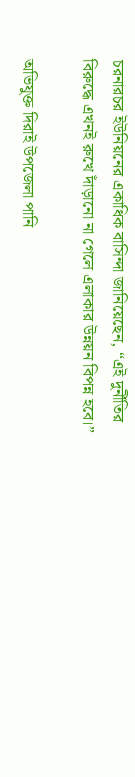চরনারচর ইউনিয়নের একাধিক বাসিন্দা জানিয়েছেন, “এই দুর্নীতির বিরুদ্ধে এখনই রুখে দাঁড়ানো না গেলে এলাকার উন্নয়ন বিপন্ন হবে।”

অভিযুক্ত দিরাই উপজেলা পানি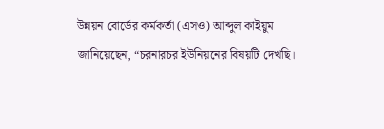উন্নয়ন বোর্ডের কর্মকর্তা (এসও) আব্দুল কাইয়ুম জানিয়েছেন, “চরনারচর ইউনিয়নের বিষয়টি দেখছি।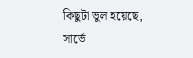কিছুটা ভুল হয়েছে, সার্ভে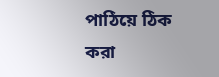পাঠিয়ে ঠিক করা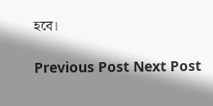হবে।

Previous Post Next Post